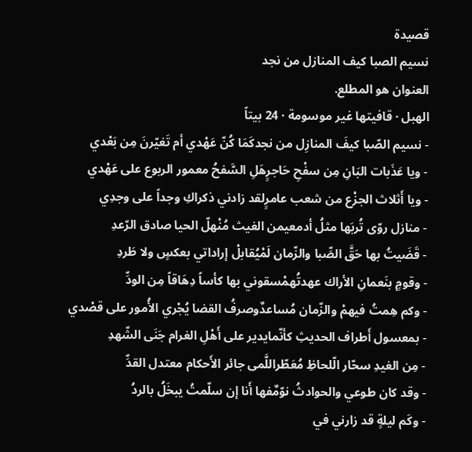قصيدة
نسيم الصبا كيف المنازل من نجد
العنوان هو المطلع.
الهبل · قافيتها غير موسومة · 24 بيتاً
- نسيم الصّبا كيفَ المنازِل من نجدكَمَا كُنّ عَهْدي أم تَغيّرنَ مِن بَعْدي
- ويا عَذَبات البَانِ مِن سفْحِ حَاجرٍهَلِ السَّفحُ معمور الربوع على عَهْدي
- ويا أَثلاث الجزْع من شعب عامرٍلقد زادني ذكراكِ وجداً على وجدِي
- منازل روّى تُربَها مثلُ أدمعيمن الغيث مُنْهلّ الحيا صادق الرّعدِ
- قَضَيتُ بها حَقَّ الصِّبا والزّمان لَمْيُقابلْ إراداتي بعكسٍ ولا طَردِ
- وقومٍ بنَعمانِ الأراك عهدتُهمْسقوني بها كأساً دِهَاقاً مِن الودِّ
- وكم هِمتُ فيهمْ والزّمان مُساعدٌوصرفُ القضا يُجْري الأُمور على قصْدي
- بمعسول أَطراف الحديثِ كأنّمايدير على أَهْلِ الغرام جَنَى الشّهدِ
- مِن الغيدِ سحّار الّلحاظِ مُعَطّراللَّمى جائر الأَحكام معتدل القدِّ
- وقد كان طوعي والحوادثُ نوّمٌفها أَنا إن سلّمتُ يبخَلُ بالردُ
- وكَم ليلةٍ قد زارني في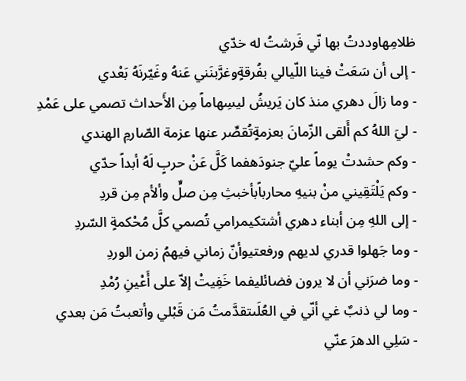ظلامِهاوددتُ بها نّي فَرشتُ له خدّي
- إلى أن سَعَتْ فينا اللّيالي بفُرقةٍوغرَّبنَني عَنهُ وغَيّرنَهُ بَعْدي
- وما زالَ دهري منذ كان يَريشُ ليسِهاماً مِن الأَحداث تصمي على عَمْدِ
- ليَ اللهُ كم أَلقى الزّمانَ بعزمةٍتُقصِّر عنها عزمة الصّارمِ الهندي
- وكم حشدتْ يوماً عليّ جنودَهفما كَلَّ عَنْ حربٍ لَهُ أبداً حدّي
- وكم يَلْتَقِيني منْ بنيهِ محارباًبأخبثِ مِن صلٍّ وألأم مِن قردِ
- إلى اللهِ مِن أبناء دهري أشتكيمرامي تُصمي كلَّ مُحْكمةٍ السّردِ
- وما جَهلوا قدري لديهم ورفعتيوأنّ زماني فيهمُ زمن الوردِ
- وما ضرَني أن لا يرون فضائليفما خَفِيتْ إلاّ على أَعْينِ رُمْدِ
- وما لي ذنبٌ غي أنّي في العُلَىتقدَّمتُ مَن قَبْلي وأتعبتُ مَن بعدي
- سَلِي الدهرَ عنّي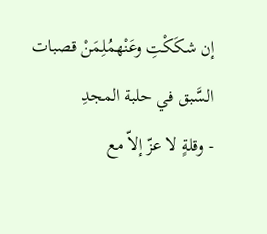إن شكَكْتِ وعَنْهمُلِمَنْ قصبات السَّبق في حلبة المجدِ
- وقلةٍ لا عزّ إلاّ مع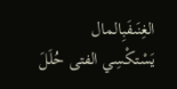الغِنَىفَبِالمال يَسْتكْسِي الفتى حُلَلَ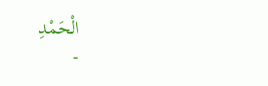الْحَمْدِ
-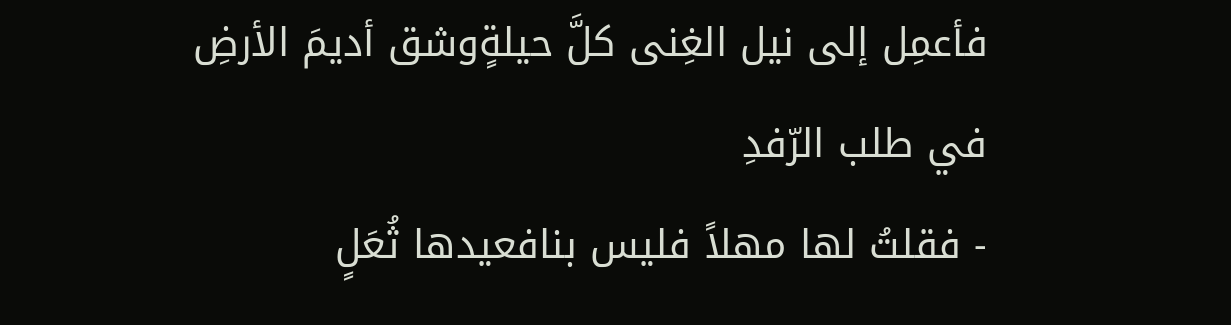فأعمِل إلى نيل الغِنى كلَّ حيلةٍوشق أديمَ الأرضِ في طلب الرّفدِ
- فقلتُ لها مهلاً فليس بنافعيدها ثُعَلٍ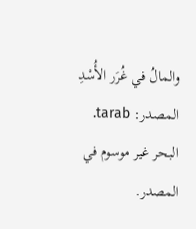والمالُ في غُرَر الأُسْدِ
المصدر: tarab. البحر غير موسوم في المصدر.